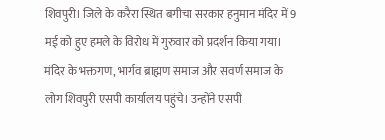शिवपुरी। जिले के करैरा स्थित बगीचा सरकार हनुमान मंदिर में 9 मई को हुए हमले के विरोध में गुरुवार को प्रदर्शन किया गया। मंदिर के भक्तगण, भार्गव ब्राह्मण समाज और सवर्ण समाज के लोग शिवपुरी एसपी कार्यालय पहुंचे। उन्होंने एसपी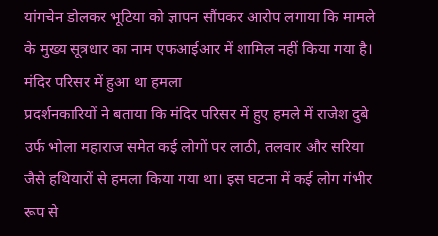यांगचेन डोलकर भूटिया को ज्ञापन सौंपकर आरोप लगाया कि मामले के मुख्य सूत्रधार का नाम एफआईआर में शामिल नहीं किया गया है।
मंदिर परिसर में हुआ था हमला
प्रदर्शनकारियों ने बताया कि मंदिर परिसर में हुए हमले में राजेश दुबे उर्फ भोला महाराज समेत कई लोगों पर लाठी, तलवार और सरिया जैसे हथियारों से हमला किया गया था। इस घटना में कई लोग गंभीर रूप से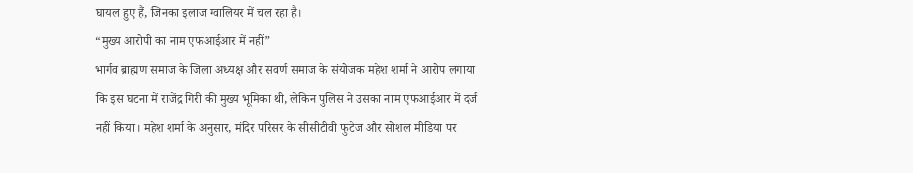घायल हुए हैं, जिनका इलाज ग्वालियर में चल रहा है।
“मुख्य आरोपी का नाम एफआईआर में नहीं”
भार्गव ब्राह्मण समाज के जिला अध्यक्ष और सवर्ण समाज के संयोजक महेश शर्मा ने आरोप लगाया कि इस घटना में राजेंद्र गिरी की मुख्य भूमिका थी, लेकिन पुलिस ने उसका नाम एफआईआर में दर्ज नहीं किया। महेश शर्मा के अनुसार, मंदिर परिसर के सीसीटीवी फुटेज और सोशल मीडिया पर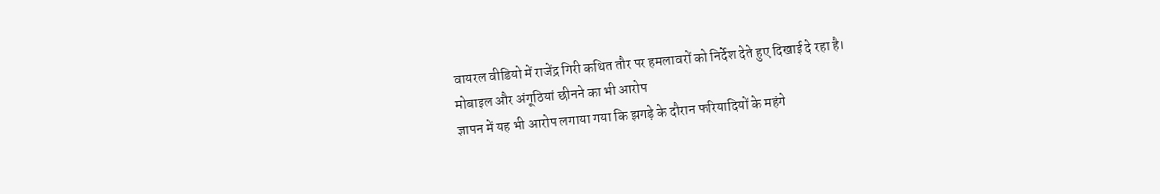वायरल वीडियो में राजेंद्र गिरी कथित तौर पर हमलावरों को निर्देश देते हुए दिखाई दे रहा है।
मोबाइल और अंगूठियां छीनने का भी आरोप
ज्ञापन में यह भी आरोप लगाया गया कि झगड़े के दौरान फरियादियों के महंगे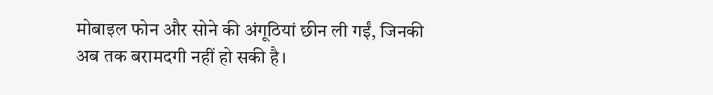मोबाइल फोन और सोने की अंगूठियां छीन ली गईं, जिनकी अब तक बरामदगी नहीं हो सकी है।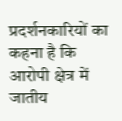प्रदर्शनकारियों का कहना है कि आरोपी क्षेत्र में जातीय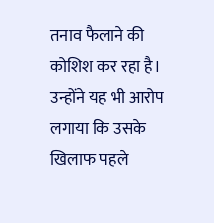तनाव फैलाने की कोशिश कर रहा है। उन्होंने यह भी आरोप लगाया कि उसके खिलाफ पहले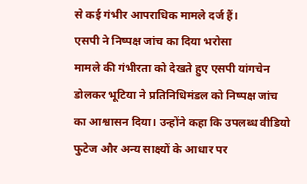से कई गंभीर आपराधिक मामले दर्ज हैं।
एसपी ने निष्पक्ष जांच का दिया भरोसा
मामले की गंभीरता को देखते हुए एसपी यांगचेन डोलकर भूटिया ने प्रतिनिधिमंडल को निष्पक्ष जांच का आश्वासन दिया। उन्होंने कहा कि उपलब्ध वीडियो फुटेज और अन्य साक्ष्यों के आधार पर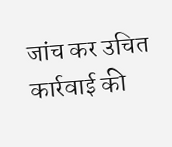जांच कर उचित कार्रवाई की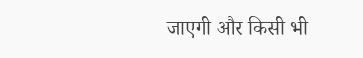जाएगी और किसी भी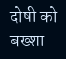दोषी को बख्शा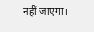नहीं जाएगा।